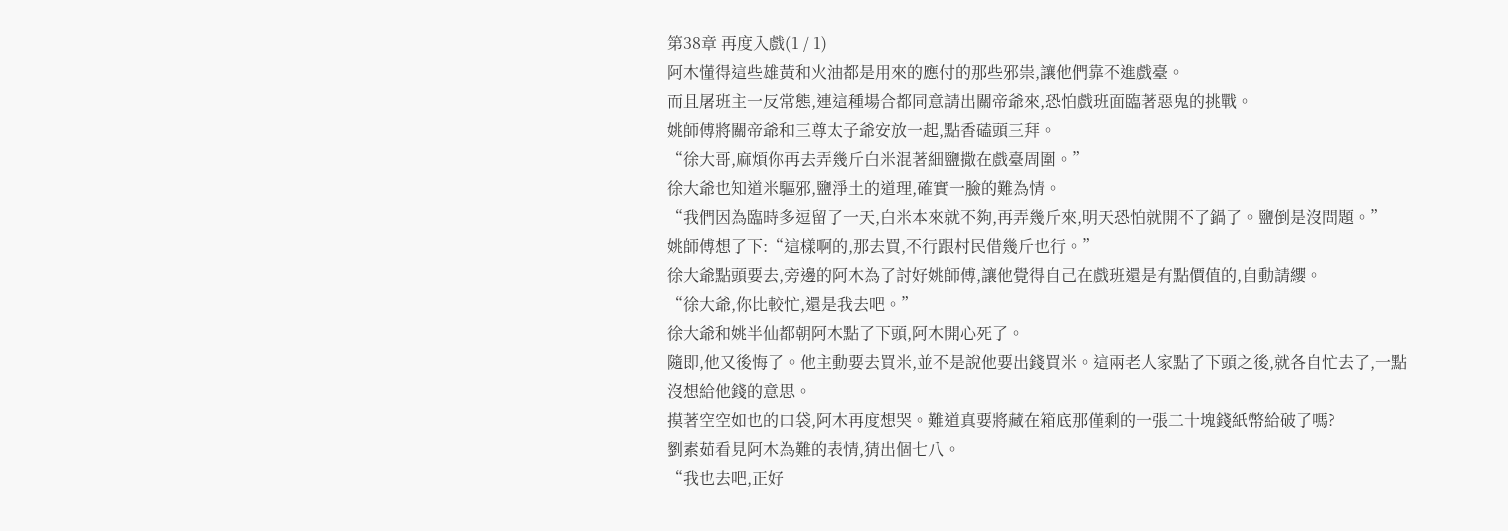第38章 再度入戲(1 / 1)
阿木懂得這些雄黃和火油都是用來的應付的那些邪祟,讓他們靠不進戲臺。
而且屠班主一反常態,連這種場合都同意請出關帝爺來,恐怕戲班面臨著惡鬼的挑戰。
姚師傅將關帝爺和三尊太子爺安放一起,點香磕頭三拜。
“徐大哥,麻煩你再去弄幾斤白米混著細鹽撒在戲臺周圍。”
徐大爺也知道米驅邪,鹽淨土的道理,確實一臉的難為情。
“我們因為臨時多逗留了一天,白米本來就不夠,再弄幾斤來,明天恐怕就開不了鍋了。鹽倒是沒問題。”
姚師傅想了下:“這樣啊的,那去買,不行跟村民借幾斤也行。”
徐大爺點頭要去,旁邊的阿木為了討好姚師傅,讓他覺得自己在戲班還是有點價值的,自動請纓。
“徐大爺,你比較忙,還是我去吧。”
徐大爺和姚半仙都朝阿木點了下頭,阿木開心死了。
隨即,他又後悔了。他主動要去買米,並不是說他要出錢買米。這兩老人家點了下頭之後,就各自忙去了,一點沒想給他錢的意思。
摸著空空如也的口袋,阿木再度想哭。難道真要將藏在箱底那僅剩的一張二十塊錢紙幣給破了嗎?
劉素茹看見阿木為難的表情,猜出個七八。
“我也去吧,正好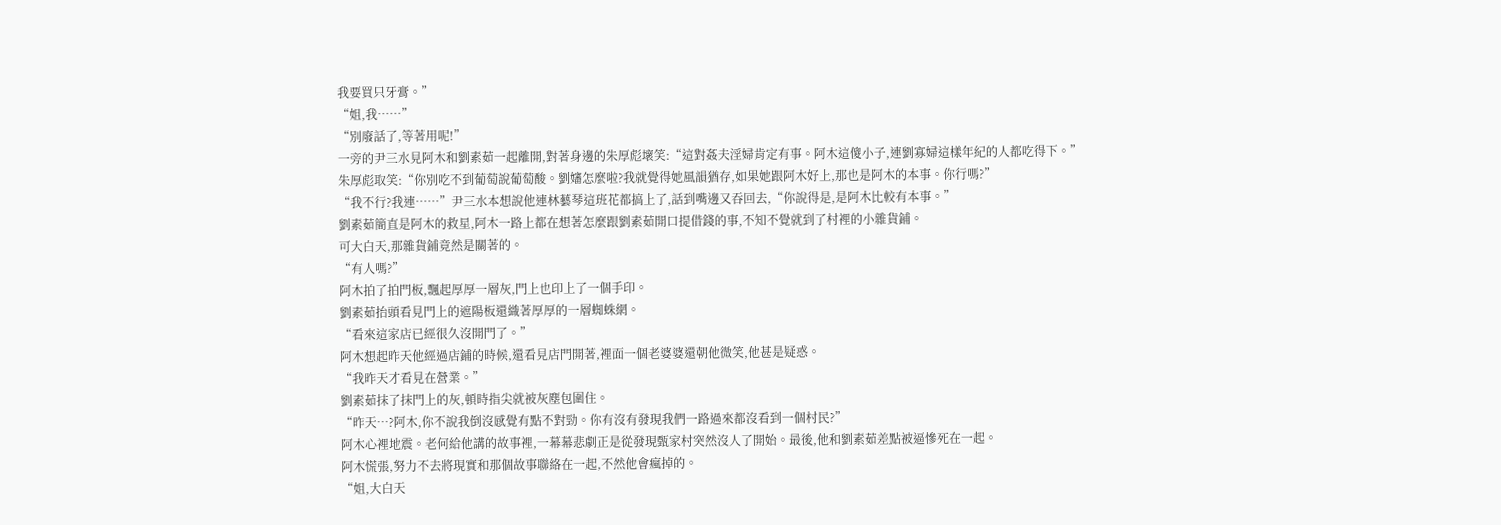我要買只牙膏。”
“姐,我……”
“別廢話了,等著用呢!”
一旁的尹三水見阿木和劉素茹一起離開,對著身邊的朱厚彪壞笑:“這對姦夫淫婦肯定有事。阿木這傻小子,連劉寡婦這樣年紀的人都吃得下。”
朱厚彪取笑:“你別吃不到葡萄說葡萄酸。劉嬸怎麼啦?我就覺得她風韻猶存,如果她跟阿木好上,那也是阿木的本事。你行嗎?”
“我不行?我連……”尹三水本想說他連林藝琴這班花都搞上了,話到嘴邊又吞回去,“你說得是,是阿木比較有本事。”
劉素茹簡直是阿木的救星,阿木一路上都在想著怎麼跟劉素茹開口提借錢的事,不知不覺就到了村裡的小雜貨鋪。
可大白天,那雜貨鋪竟然是關著的。
“有人嗎?”
阿木拍了拍門板,飄起厚厚一層灰,門上也印上了一個手印。
劉素茹抬頭看見門上的遮陽板還織著厚厚的一層蜘蛛網。
“看來這家店已經很久沒開門了。”
阿木想起昨天他經過店鋪的時候,還看見店門開著,裡面一個老婆婆還朝他微笑,他甚是疑惑。
“我昨天才看見在營業。”
劉素茹抹了抹門上的灰,頓時指尖就被灰塵包圍住。
“昨天…?阿木,你不說我倒沒感覺有點不對勁。你有沒有發現我們一路過來都沒看到一個村民?”
阿木心裡地震。老何給他講的故事裡,一幕幕悲劇正是從發現甄家村突然沒人了開始。最後,他和劉素茹差點被逼慘死在一起。
阿木慌張,努力不去將現實和那個故事聯絡在一起,不然他會瘋掉的。
“姐,大白天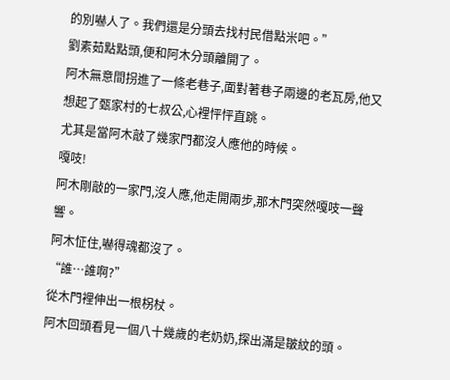的別嚇人了。我們還是分頭去找村民借點米吧。”
劉素茹點點頭,便和阿木分頭離開了。
阿木無意間拐進了一條老巷子,面對著巷子兩邊的老瓦房,他又想起了甄家村的七叔公,心裡怦怦直跳。
尤其是當阿木敲了幾家門都沒人應他的時候。
嘎吱!
阿木剛敲的一家門,沒人應,他走開兩步,那木門突然嘎吱一聲響。
阿木怔住,嚇得魂都沒了。
“誰…誰啊?”
從木門裡伸出一根柺杖。
阿木回頭看見一個八十幾歲的老奶奶,探出滿是皺紋的頭。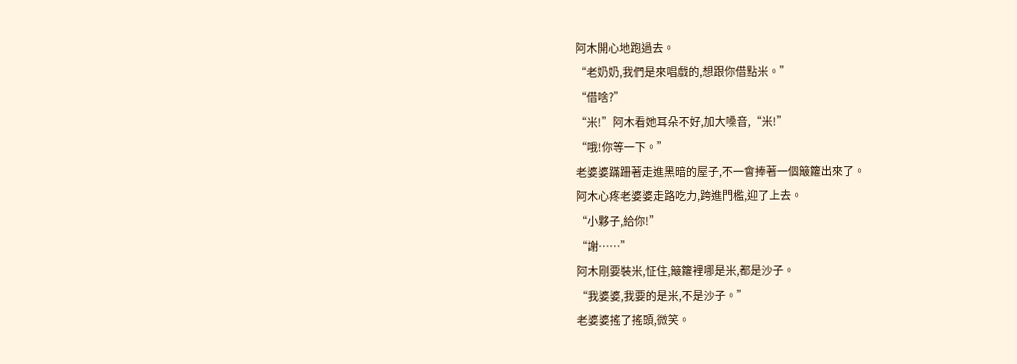阿木開心地跑過去。
“老奶奶,我們是來唱戲的,想跟你借點米。”
“借啥?”
“米!”阿木看她耳朵不好,加大嗓音,“米!”
“哦!你等一下。”
老婆婆蹣跚著走進黑暗的屋子,不一會捧著一個簸籮出來了。
阿木心疼老婆婆走路吃力,跨進門檻,迎了上去。
“小夥子,給你!”
“謝……”
阿木剛要裝米,怔住,簸籮裡哪是米,都是沙子。
“我婆婆,我要的是米,不是沙子。”
老婆婆搖了搖頭,微笑。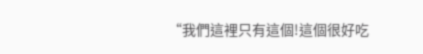“我們這裡只有這個!這個很好吃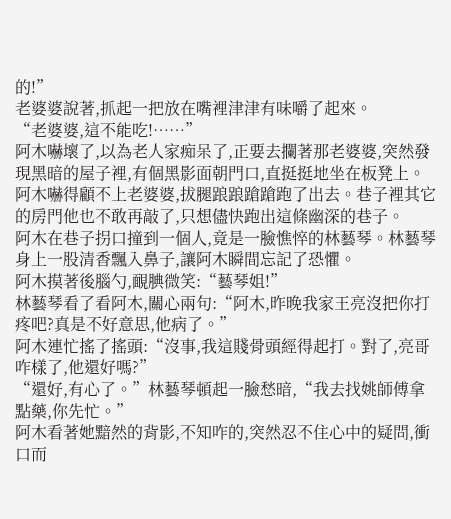的!”
老婆婆說著,抓起一把放在嘴裡津津有味嚼了起來。
“老婆婆,這不能吃!……”
阿木嚇壞了,以為老人家痴呆了,正要去攔著那老婆婆,突然發現黑暗的屋子裡,有個黑影面朝門口,直挺挺地坐在板凳上。
阿木嚇得顧不上老婆婆,拔腿踉踉蹌蹌跑了出去。巷子裡其它的房門他也不敢再敲了,只想儘快跑出這條幽深的巷子。
阿木在巷子拐口撞到一個人,竟是一臉憔悴的林藝琴。林藝琴身上一股清香飄入鼻子,讓阿木瞬間忘記了恐懼。
阿木摸著後腦勺,靦腆微笑:“藝琴姐!”
林藝琴看了看阿木,關心兩句:“阿木,昨晚我家王亮沒把你打疼吧?真是不好意思,他病了。”
阿木連忙搖了搖頭:“沒事,我這賤骨頭經得起打。對了,亮哥咋樣了,他還好嗎?”
“還好,有心了。”林藝琴頓起一臉愁暗,“我去找姚師傅拿點藥,你先忙。”
阿木看著她黯然的背影,不知咋的,突然忍不住心中的疑問,衝口而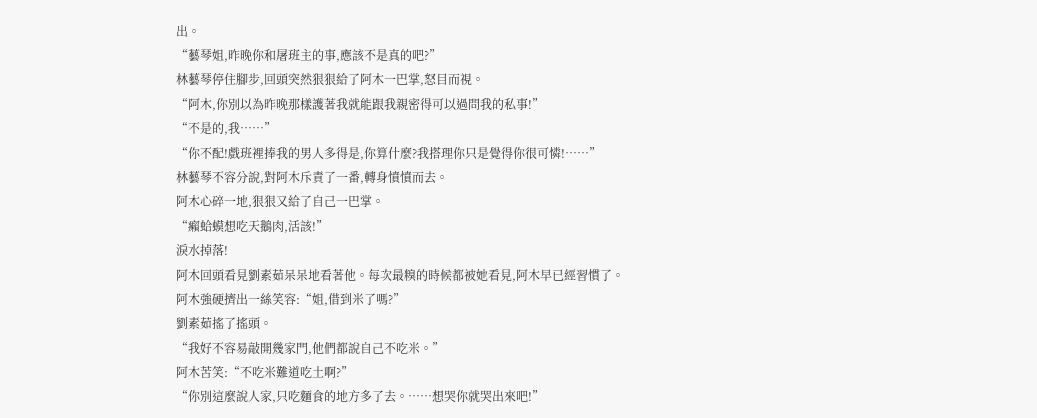出。
“藝琴姐,昨晚你和屠班主的事,應該不是真的吧?”
林藝琴停住腳步,回頭突然狠狠給了阿木一巴掌,怒目而視。
“阿木,你別以為昨晚那樣護著我就能跟我親密得可以過問我的私事!”
“不是的,我……”
“你不配!戲班裡捧我的男人多得是,你算什麼?我搭理你只是覺得你很可憐!……”
林藝琴不容分說,對阿木斥責了一番,轉身憤憤而去。
阿木心碎一地,狠狠又給了自己一巴掌。
“癩蛤蟆想吃天鵝肉,活該!”
淚水掉落!
阿木回頭看見劉素茹呆呆地看著他。每次最糗的時候都被她看見,阿木早已經習慣了。
阿木強硬擠出一絲笑容:“姐,借到米了嗎?”
劉素茹搖了搖頭。
“我好不容易敲開幾家門,他們都說自己不吃米。”
阿木苦笑:“不吃米難道吃土啊?”
“你別這麼說人家,只吃麵食的地方多了去。……想哭你就哭出來吧!”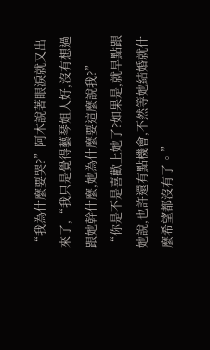“我為什麼要哭?”阿木說著眼淚就又出來了,“我只是覺得藝琴姐人好,沒有想過跟她幹什麼,她為什麼要這麼說我?”
“你是不是喜歡上她了?如果是,就早點跟她說,也許還有點機會,不然等她結婚就什麼希望都沒有了。”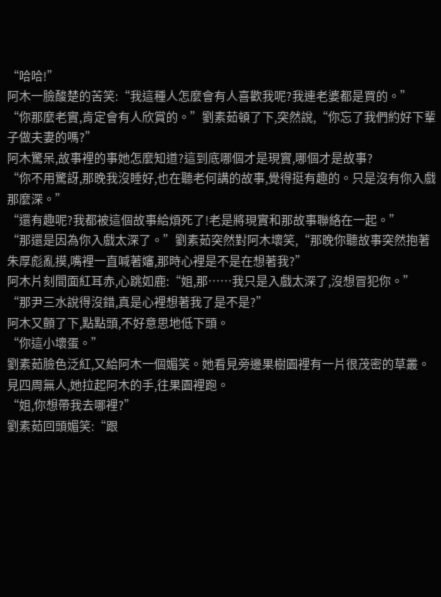“哈哈!”
阿木一臉酸楚的苦笑:“我這種人怎麼會有人喜歡我呢?我連老婆都是買的。”
“你那麼老實,肯定會有人欣賞的。”劉素茹頓了下,突然說,“你忘了我們約好下輩子做夫妻的嗎?”
阿木驚呆,故事裡的事她怎麼知道?這到底哪個才是現實,哪個才是故事?
“你不用驚訝,那晚我沒睡好,也在聽老何講的故事,覺得挺有趣的。只是沒有你入戲那麼深。”
“還有趣呢?我都被這個故事給煩死了!老是將現實和那故事聯絡在一起。”
“那還是因為你入戲太深了。”劉素茹突然對阿木壞笑,“那晚你聽故事突然抱著朱厚彪亂摸,嘴裡一直喊著嬸,那時心裡是不是在想著我?”
阿木片刻間面紅耳赤,心跳如鹿:“姐,那……我只是入戲太深了,沒想冒犯你。”
“那尹三水說得沒錯,真是心裡想著我了是不是?”
阿木又顫了下,點點頭,不好意思地低下頭。
“你這小壞蛋。”
劉素茹臉色泛紅,又給阿木一個媚笑。她看見旁邊果樹園裡有一片很茂密的草叢。見四周無人,她拉起阿木的手,往果園裡跑。
“姐,你想帶我去哪裡?”
劉素茹回頭媚笑:“跟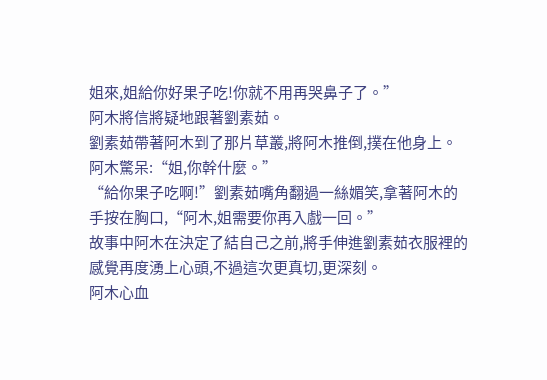姐來,姐給你好果子吃!你就不用再哭鼻子了。”
阿木將信將疑地跟著劉素茹。
劉素茹帶著阿木到了那片草叢,將阿木推倒,撲在他身上。
阿木驚呆:“姐,你幹什麼。”
“給你果子吃啊!”劉素茹嘴角翻過一絲媚笑,拿著阿木的手按在胸口,“阿木,姐需要你再入戲一回。”
故事中阿木在決定了結自己之前,將手伸進劉素茹衣服裡的感覺再度湧上心頭,不過這次更真切,更深刻。
阿木心血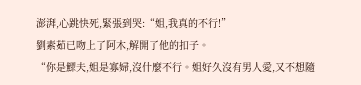澎湃,心跳快死,緊張到哭:“姐,我真的不行!”
劉素茹已吻上了阿木,解開了他的扣子。
“你是鰥夫,姐是寡婦,沒什麼不行。姐好久沒有男人愛,又不想隨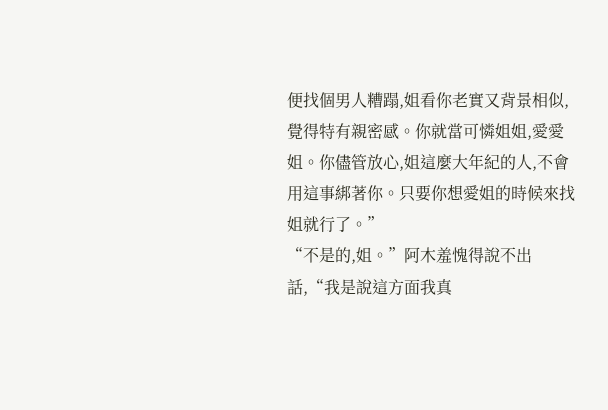便找個男人糟蹋,姐看你老實又背景相似,覺得特有親密感。你就當可憐姐姐,愛愛姐。你儘管放心,姐這麼大年紀的人,不會用這事綁著你。只要你想愛姐的時候來找姐就行了。”
“不是的,姐。”阿木羞愧得說不出話,“我是說這方面我真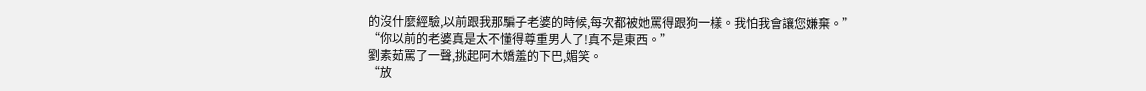的沒什麼經驗,以前跟我那騙子老婆的時候,每次都被她罵得跟狗一樣。我怕我會讓您嫌棄。”
“你以前的老婆真是太不懂得尊重男人了!真不是東西。”
劉素茹罵了一聲,挑起阿木嬌羞的下巴,媚笑。
“放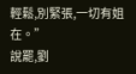輕鬆,別緊張,一切有姐在。”
說罷,劉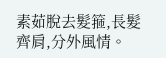素茹脫去髮箍,長髮齊肩,分外風情。